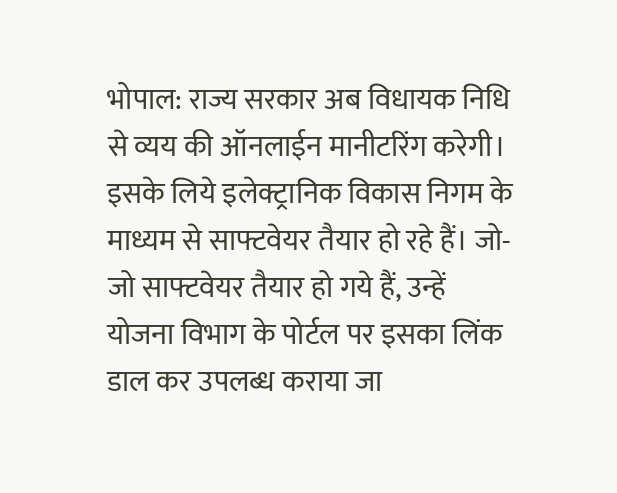भोपाल: राज्य सरकार अब विधायक निधि से व्यय की ऑनलाईन मानीटरिंग करेगी। इसके लिये इलेक्ट्रानिक विकास निगम के माध्यम से साफ्टवेयर तैयार हो रहे हैं। जो-जो साफ्टवेयर तैयार हो गये हैं, उन्हें योजना विभाग के पोर्टल पर इसका लिंक डाल कर उपलब्ध कराया जा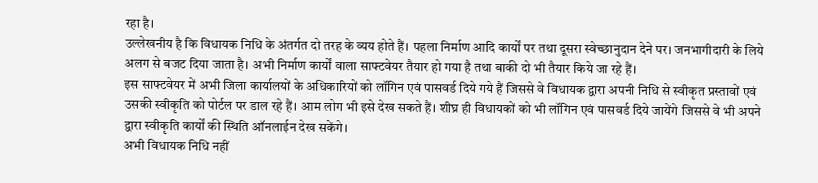रहा है।
उल्लेखनीय है कि विधायक निधि के अंतर्गत दो तरह के व्यय होते हैं। पहला निर्माण आदि कार्यों पर तथा दूसरा स्वेच्छानुदान देने पर। जनभागीदारी के लिये अलग से बजट दिया जाता है। अभी निर्माण कार्यों वाला साफ्टवेयर तैयार हो गया है तथा बाकी दो भी तैयार किये जा रहे हैं।
इस साफ्टवेयर में अभी जिला कार्यालयों के अधिकारियों को लॉगिन एवं पासवर्ड दिये गये हैं जिससे वे विधायक द्वारा अपनी निधि से स्वीकृत प्रस्तावों एवं उसकी स्वीकृति को पोर्टल पर डाल रहे हैं। आम लोग भी इसे देख सकते हैं। शीघ्र ही विधायकों को भी लॉगिन एवं पासवर्ड दिये जायेंगे जिससे वे भी अपने द्वारा स्वीकृति कार्यों की स्थिति ऑनलाईन देख सकेंगे।
अभी विधायक निधि नहीं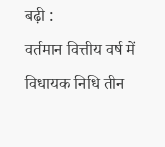बढ़ी :
वर्तमान वित्तीय वर्ष में विधायक निधि तीन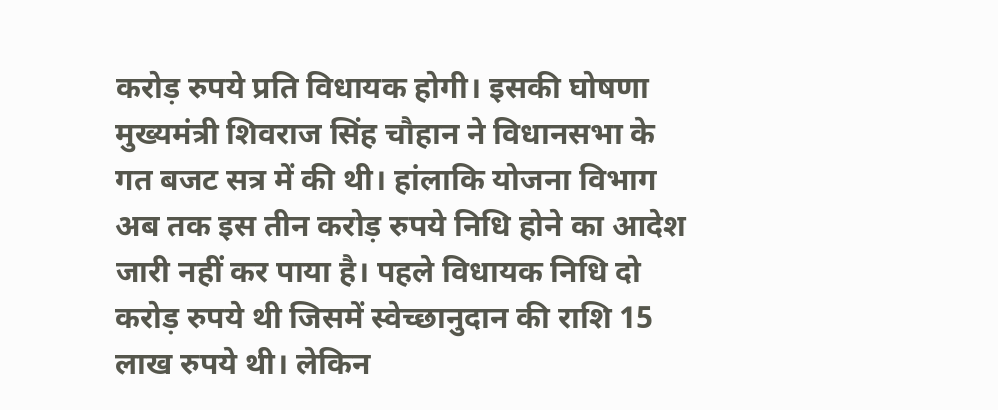करोड़ रुपये प्रति विधायक होगी। इसकी घोषणा मुख्यमंत्री शिवराज सिंह चौहान ने विधानसभा के गत बजट सत्र में की थी। हांलाकि योजना विभाग अब तक इस तीन करोड़ रुपये निधि होने का आदेश जारी नहीं कर पाया है। पहले विधायक निधि दो करोड़ रुपये थी जिसमें स्वेच्छानुदान की राशि 15 लाख रुपये थी। लेकिन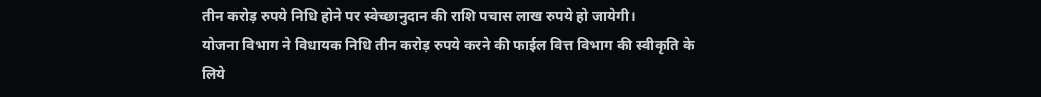तीन करोड़ रुपये निधि होने पर स्वेच्छानुदान की राशि पचास लाख रुपये हो जायेगी।
योजना विभाग ने विधायक निधि तीन करोड़ रुपये करने की फाईल वित्त विभाग की स्वीकृति के लिये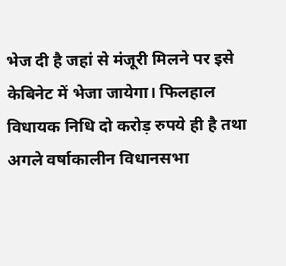भेज दी है जहां से मंजूरी मिलने पर इसे केबिनेट में भेजा जायेगा। फिलहाल विधायक निधि दो करोड़ रुपये ही है तथा अगले वर्षाकालीन विधानसभा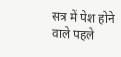सत्र में पेश होने वाले पहले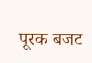पूरक बजट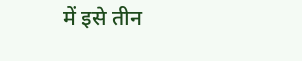में इसे तीन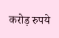करोड़ रुपये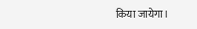किया जायेगा।